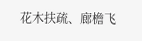花木扶疏、廊檐飞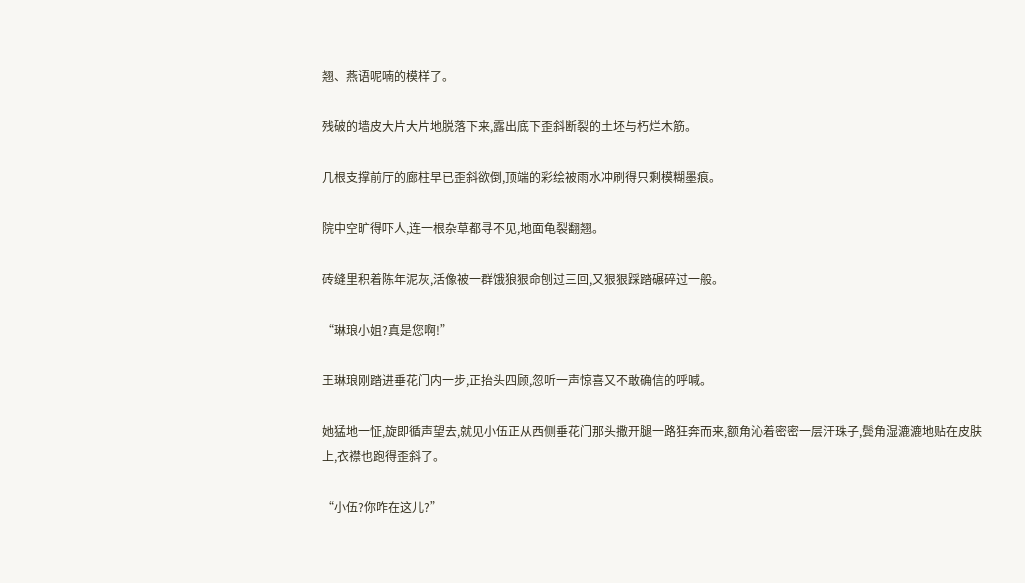翘、燕语呢喃的模样了。

残破的墙皮大片大片地脱落下来,露出底下歪斜断裂的土坯与朽烂木筋。

几根支撑前厅的廊柱早已歪斜欲倒,顶端的彩绘被雨水冲刷得只剩模糊墨痕。

院中空旷得吓人,连一根杂草都寻不见,地面龟裂翻翘。

砖缝里积着陈年泥灰,活像被一群饿狼狠命刨过三回,又狠狠踩踏碾碎过一般。

“琳琅小姐?真是您啊!”

王琳琅刚踏进垂花门内一步,正抬头四顾,忽听一声惊喜又不敢确信的呼喊。

她猛地一怔,旋即循声望去,就见小伍正从西侧垂花门那头撒开腿一路狂奔而来,额角沁着密密一层汗珠子,鬓角湿漉漉地贴在皮肤上,衣襟也跑得歪斜了。

“小伍?你咋在这儿?”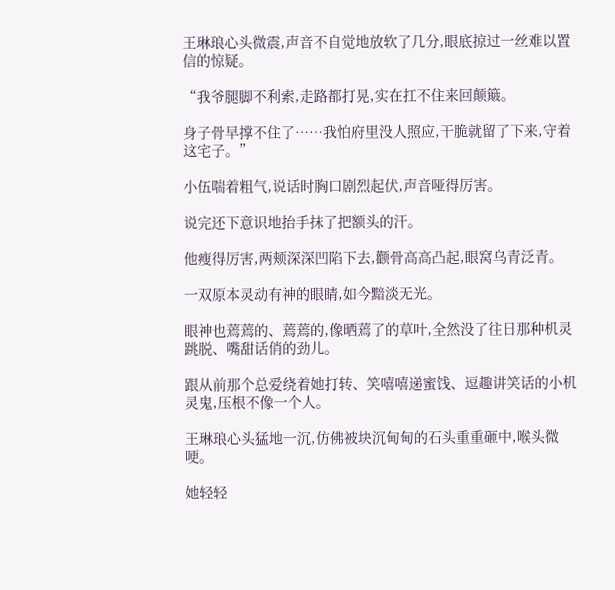王琳琅心头微震,声音不自觉地放软了几分,眼底掠过一丝难以置信的惊疑。

“我爷腿脚不利索,走路都打晃,实在扛不住来回颠簸。

身子骨早撑不住了……我怕府里没人照应,干脆就留了下来,守着这宅子。”

小伍喘着粗气,说话时胸口剧烈起伏,声音哑得厉害。

说完还下意识地抬手抹了把额头的汗。

他瘦得厉害,两颊深深凹陷下去,颧骨高高凸起,眼窝乌青泛青。

一双原本灵动有神的眼睛,如今黯淡无光。

眼神也蔫蔫的、蔫蔫的,像晒蔫了的草叶,全然没了往日那种机灵跳脱、嘴甜话俏的劲儿。

跟从前那个总爱绕着她打转、笑嘻嘻递蜜饯、逗趣讲笑话的小机灵鬼,压根不像一个人。

王琳琅心头猛地一沉,仿佛被块沉甸甸的石头重重砸中,喉头微哽。

她轻轻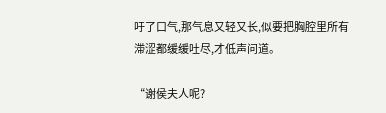吁了口气,那气息又轻又长,似要把胸腔里所有滞涩都缓缓吐尽,才低声问道。

“谢侯夫人呢?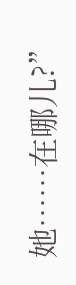她……在哪儿?”